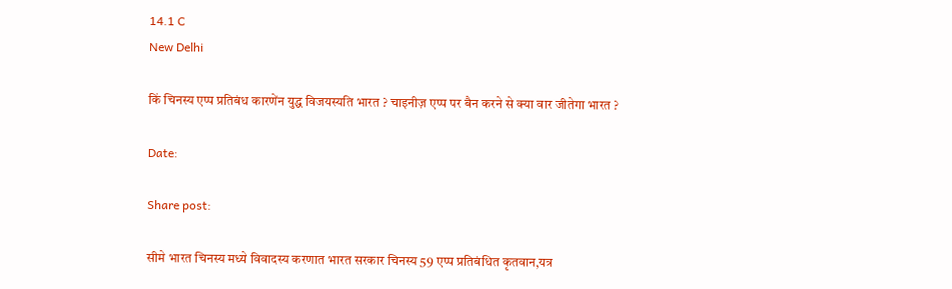14.1 C
New Delhi

किं चिनस्य एप्प प्रतिबंध कारणेंन युद्ध विजयस्यति भारत ? चाइनीज़ एप्प पर बैन करने से क्या वार जीतेगा भारत ?

Date:

Share post:

सीमे भारत चिनस्य मध्ये विवादस्य करणात भारत सरकार चिनस्य 59 एप्प प्रतिबंधित कृतवान,यत्र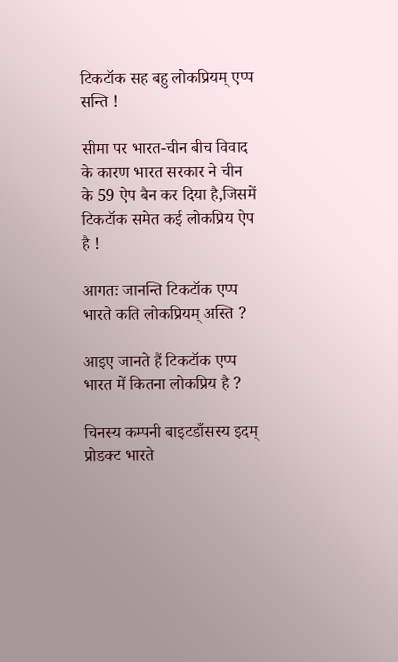टिकटॉक सह बहु लोकप्रियम् एप्प सन्ति !

सीमा पर भारत-चीन बीच विवाद के कारण भारत सरकार ने चीन के 59 ऐप बैन कर दिया है,जिसमें टिकटॉक समेत कई लोकप्रिय ऐप है !

आगतः जानन्ति टिकटॉक एप्प भारते कति लोकप्रियम् अस्ति ?

आइए जानते हैं टिकटॉक एप्प भारत में कितना लोकप्रिय है ?

चिनस्य कम्पनी बाइटडाँसस्य इदम् प्रोडक्ट भारते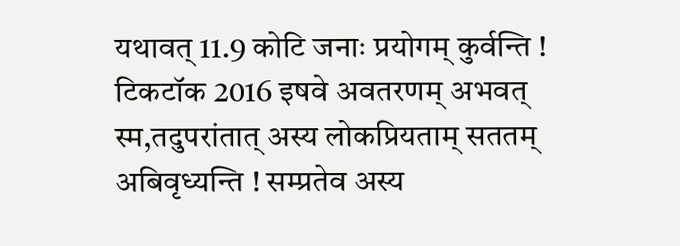यथावत् 11.9 कोटि जनाः प्रयोगम् कुर्वन्ति ! टिकटॉक 2016 इषवे अवतरणम् अभवत् स्म,तदुपरांतात् अस्य लोकप्रियताम् सततम् अबिवृध्यन्ति ! सम्प्रतेव अस्य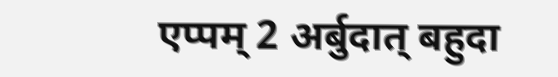एप्पम् 2 अर्बुदात् बहुदा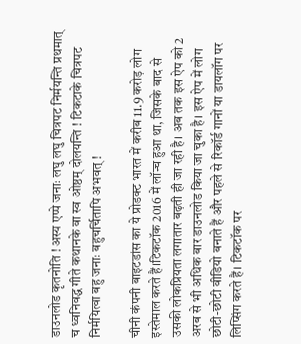डाउनलोड कृतनोति ! अस्य एप्पे जनाः लघु लघु चित्रपट निर्मयन्ति प्रथमात् च ध्वनिवद्ध गीते कथानके वा स्व ओष्ठम् दोलयन्ति ! टिकटाके चित्रपट निर्मयित्वा बहु जनाः बहुचर्चितापि अभवत् !

चीनी कंपनी बाइटडांस का ये प्रोडक्ट भारत में करीब 11.9 करोड़ लोग इस्तेमाल करते हैं।टिकटॉक 2016 में लॉन्च हुआ था, जिसके बाद से उसकी लोकप्रियता लगातार बढ़ती ही जा रही है। अब तक इस ऐप को 2 अरब से भी अधिक बार डाउनलोड किया जा चुका है। इस ऐप में लोग छोटी-छोटी वीडियो बनाते हैं और पहले से रिकॉर्ड गानों या डायलॉग पर लिप्सिंग करते हैं। टिकटॉक पर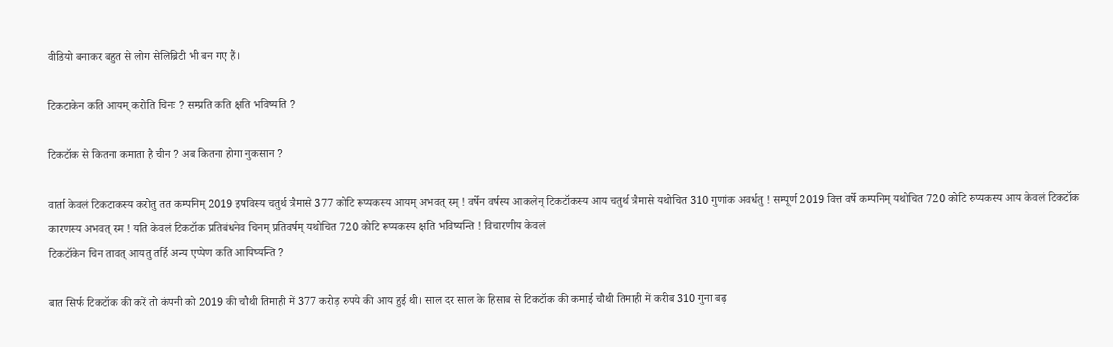वीडियो बनाकर बहुत से लोग सेलिब्रिटी भी बन गए हैं।

टिकटाकेन कति आयम् करोति चिनः ? सम्प्रति कति क्षति भविष्यति ?

टिकटॉक से कितना कमाता है चीन ? अब कितना होगा नुकसान ?

वार्ता केवलं टिकटाकस्य करोतु तत कम्पनिम् 2019 इषविस्य चतुर्थ त्रैमासे 377 कोटि रूप्यकस्य आयम् अभवत् स्म् ! वर्षेन वर्षस्य आकलेन् टिकटॉकस्य आय चतुर्थ त्रैमासे यथोचित 310 गुणांक अवर्धतु ! सम्पूर्ण 2019 वित्त वर्षे कम्पनिम् यथोचित 720 कोटि रुप्यकस्य आय केवलं टिकटॉक कारणस्य अभवत् स्म ! यति केवलं टिकटॉक प्रतिबंधनेव चिनम् प्रतिवर्षम् यथोचित 720 कोटि रूप्यकस्य क्षति भविष्यन्ति ! विचारणीय केवलं
टिकटॉकेन चिन तावत् आयतु तर्हि अन्य एप्पेण कति आयिष्यन्ति ?

बात सिर्फ टिकटॉक की करें तो कंपनी को 2019 की चौथी तिमाही में 377 करोड़ रुपये की आय हुई थी। साल दर साल के हिसाब से टिकटॉक की कमाई चौथी तिमाही में करीब 310 गुना बढ़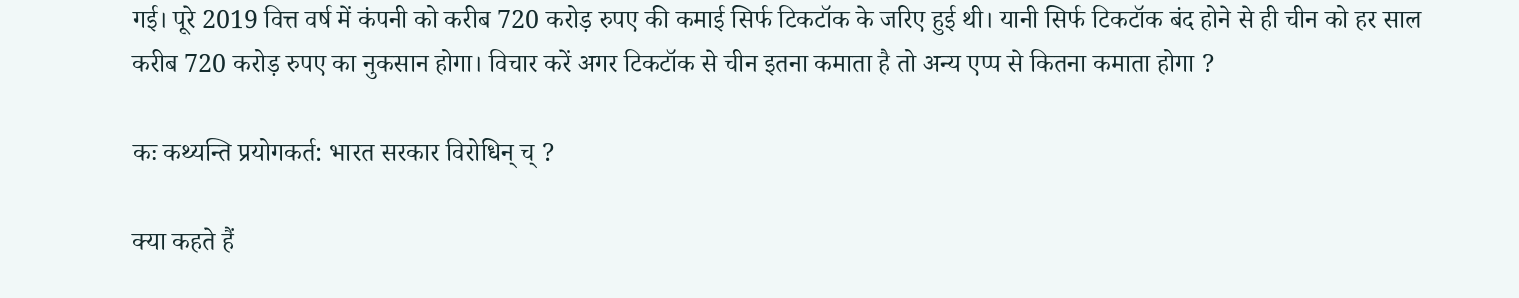गई। पूरे 2019 वित्त वर्ष में कंपनी को करीब 720 करोड़ रुपए की कमाई सिर्फ टिकटॉक के जरिए हुई थी। यानी सिर्फ टिकटॉक बंद होने से ही चीन को हर साल करीब 720 करोड़ रुपए का नुकसान होगा। विचार करें अगर टिकटॉक से चीन इतना कमाता है तो अन्य एप्प से कितना कमाता होगा ?

कः कथ्यन्ति प्रयोगकर्त: भारत सरकार विरोधिन् च् ?

क्या कहते हैं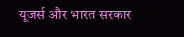यूजर्स और भारत सरकार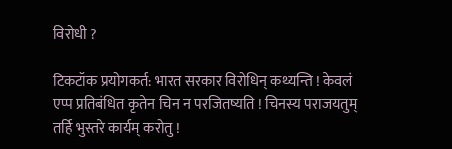विरोधी ?

टिकटॉक प्रयोगकर्त: भारत सरकार विरोधिन् कथ्यन्ति ! केवलं एप्प प्रतिबंधित कृतेन चिन न परजितष्यति ! चिनस्य पराजयतुम् तर्हि भुस्तरे कार्यम् करोतु !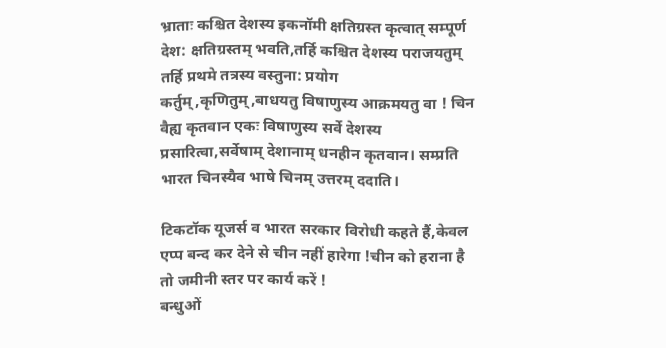भ्राताः कश्चित देशस्य इकनॉमी क्षतिग्रस्त कृत्वात् सम्पूर्ण देश: क्षतिग्रस्तम् भवति,तर्हि कश्चित देशस्य पराजयतुम् तर्हि प्रथमे तत्रस्य वस्तुना: प्रयोग कर्तुम्,कृणितुम्,बाधयतु विषाणुस्य आक्रमयतु वा ! चिन वैह्य कृतवान एकः विषाणुस्य सर्वे देशस्य प्रसारित्वा,सर्वेषाम् देशानाम् धनहीन कृतवान। सम्प्रति भारत चिनस्यैव भाषे चिनम् उत्तरम् ददाति।

टिकटॉक यूजर्स व भारत सरकार विरोधी कहते हैं,केवल एप्प बन्द कर देने से चीन नहीं हारेगा !चीन को हराना है तो जमीनी स्तर पर कार्य करें !
बन्धुओं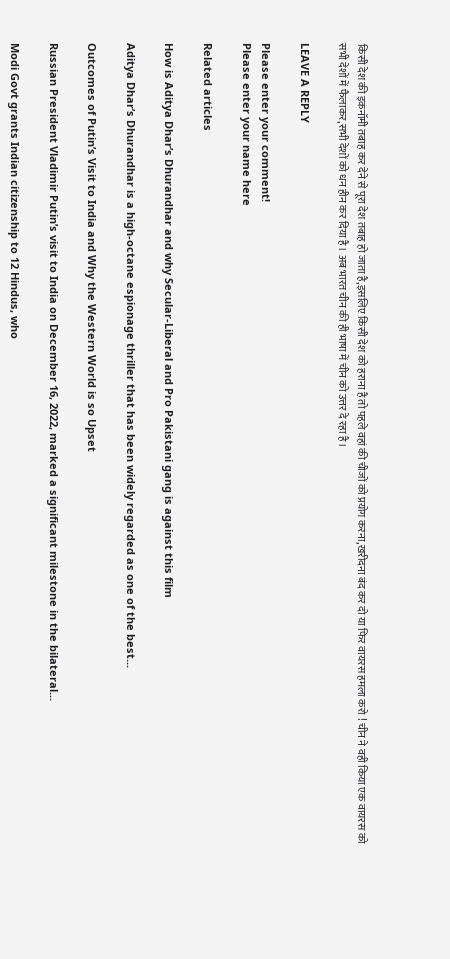किसी देश की इकनॉमी तबाह कर देने से पूरा देश तबाह हो जाता है,इसलिए किसी देश को हराना है तो पहले वहां की चीजों को प्रयोग करना,खरीदना बंद कर दो या फिर वायरस हमला करो ! चीन ने वही किया एक वायरस को सभी देशों में फैलाकर,सभी देशों को धन हीन कर दिया है। अब भारत चीन की ही भाषा में चीन को उत्तर दे रहा है।

LEAVE A REPLY

Please enter your comment!
Please enter your name here

Related articles

How is Aditya Dhar’s Dhurandhar and why Secular-Liberal and Pro Pakistani gang is against this film

Aditya Dhar’s Dhurandhar is a high-octane espionage thriller that has been widely regarded as one of the best...

Outcomes of Putin’s Visit to India and Why the Western World is so Upset

Russian President Vladimir Putin’s visit to India on December 16, 2022, marked a significant milestone in the bilateral...

Modi Govt grants Indian citizenship to 12 Hindus, who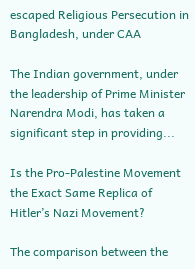escaped Religious Persecution in Bangladesh, under CAA

The Indian government, under the leadership of Prime Minister Narendra Modi, has taken a significant step in providing...

Is the Pro-Palestine Movement the Exact Same Replica of Hitler’s Nazi Movement?

The comparison between the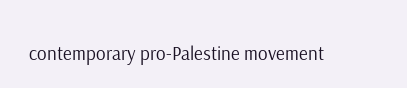contemporary pro-Palestine movement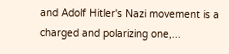and Adolf Hitler's Nazi movement is a charged and polarizing one,...